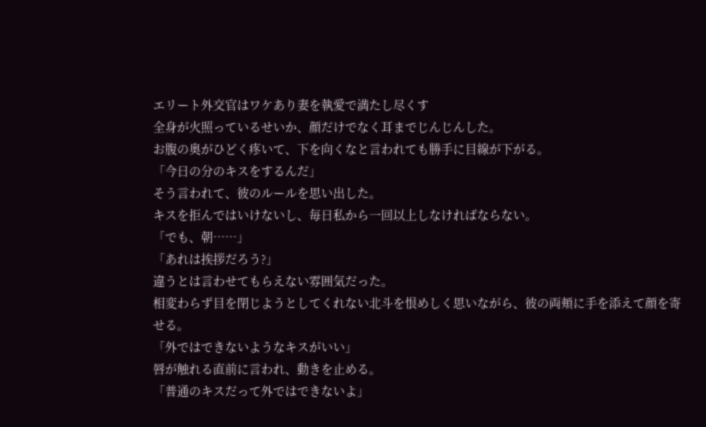エリート外交官はワケあり妻を執愛で満たし尽くす
全身が火照っているせいか、顔だけでなく耳までじんじんした。
お腹の奥がひどく疼いて、下を向くなと言われても勝手に目線が下がる。
「今日の分のキスをするんだ」
そう言われて、彼のルールを思い出した。
キスを拒んではいけないし、毎日私から一回以上しなければならない。
「でも、朝……」
「あれは挨拶だろう?」
違うとは言わせてもらえない雰囲気だった。
相変わらず目を閉じようとしてくれない北斗を恨めしく思いながら、彼の両頬に手を添えて顔を寄せる。
「外ではできないようなキスがいい」
唇が触れる直前に言われ、動きを止める。
「普通のキスだって外ではできないよ」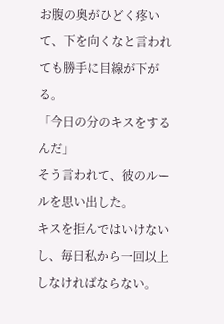お腹の奥がひどく疼いて、下を向くなと言われても勝手に目線が下がる。
「今日の分のキスをするんだ」
そう言われて、彼のルールを思い出した。
キスを拒んではいけないし、毎日私から一回以上しなければならない。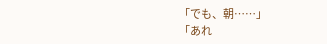「でも、朝……」
「あれ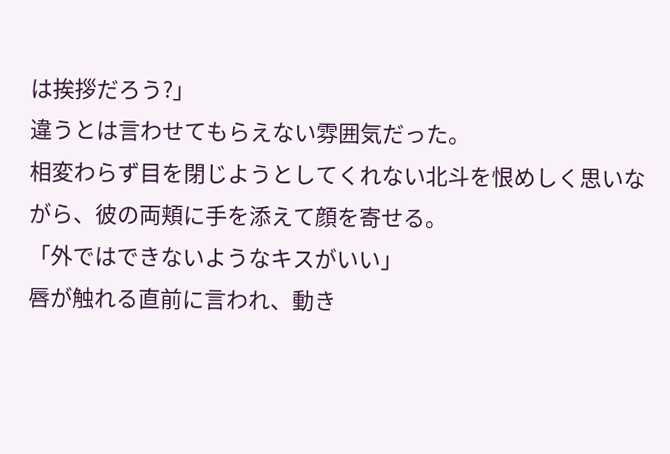は挨拶だろう?」
違うとは言わせてもらえない雰囲気だった。
相変わらず目を閉じようとしてくれない北斗を恨めしく思いながら、彼の両頬に手を添えて顔を寄せる。
「外ではできないようなキスがいい」
唇が触れる直前に言われ、動き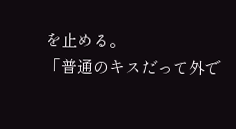を止める。
「普通のキスだって外で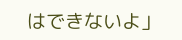はできないよ」